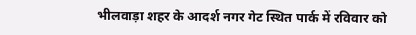भीलवाड़ा शहर के आदर्श नगर गेट स्थित पार्क में रविवार को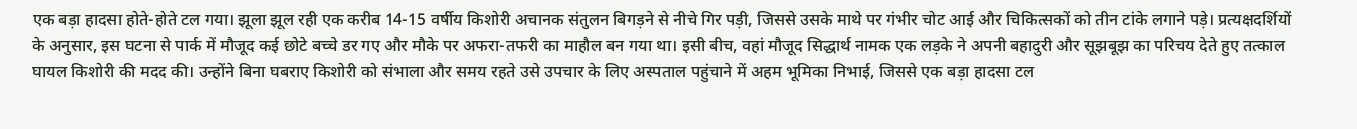एक बड़ा हादसा होते-होते टल गया। झूला झूल रही एक करीब 14-15 वर्षीय किशोरी अचानक संतुलन बिगड़ने से नीचे गिर पड़ी, जिससे उसके माथे पर गंभीर चोट आई और चिकित्सकों को तीन टांके लगाने पड़े। प्रत्यक्षदर्शियों के अनुसार, इस घटना से पार्क में मौजूद कई छोटे बच्चे डर गए और मौके पर अफरा-तफरी का माहौल बन गया था। इसी बीच, वहां मौजूद सिद्धार्थ नामक एक लड़के ने अपनी बहादुरी और सूझबूझ का परिचय देते हुए तत्काल घायल किशोरी की मदद की। उन्होंने बिना घबराए किशोरी को संभाला और समय रहते उसे उपचार के लिए अस्पताल पहुंचाने में अहम भूमिका निभाई, जिससे एक बड़ा हादसा टल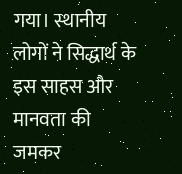गया। स्थानीय लोगों ने सिद्धार्थ के इस साहस और मानवता की जमकर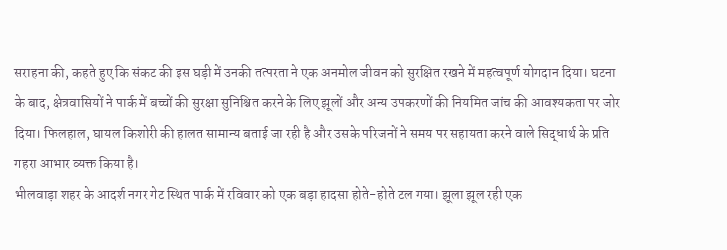सराहना की, कहते हुए कि संकट की इस घड़ी में उनकी तत्परता ने एक अनमोल जीवन को सुरक्षित रखने में महत्वपूर्ण योगदान दिया। घटना के बाद, क्षेत्रवासियों ने पार्क में बच्चों की सुरक्षा सुनिश्चित करने के लिए झूलों और अन्य उपकरणों की नियमित जांच की आवश्यकता पर जोर दिया। फिलहाल, घायल किशोरी की हालत सामान्य बताई जा रही है और उसके परिजनों ने समय पर सहायता करने वाले सिद्धार्थ के प्रति गहरा आभार व्यक्त किया है।
भीलवाड़ा शहर के आदर्श नगर गेट स्थित पार्क में रविवार को एक बड़ा हादसा होते-होते टल गया। झूला झूल रही एक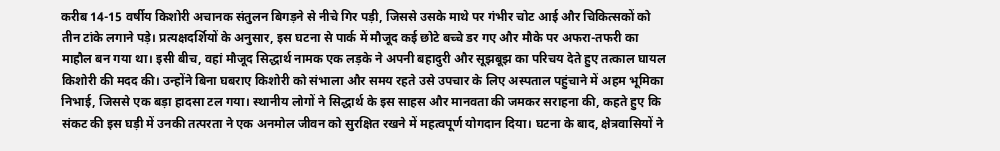करीब 14-15 वर्षीय किशोरी अचानक संतुलन बिगड़ने से नीचे गिर पड़ी, जिससे उसके माथे पर गंभीर चोट आई और चिकित्सकों को तीन टांके लगाने पड़े। प्रत्यक्षदर्शियों के अनुसार, इस घटना से पार्क में मौजूद कई छोटे बच्चे डर गए और मौके पर अफरा-तफरी का माहौल बन गया था। इसी बीच, वहां मौजूद सिद्धार्थ नामक एक लड़के ने अपनी बहादुरी और सूझबूझ का परिचय देते हुए तत्काल घायल किशोरी की मदद की। उन्होंने बिना घबराए किशोरी को संभाला और समय रहते उसे उपचार के लिए अस्पताल पहुंचाने में अहम भूमिका निभाई, जिससे एक बड़ा हादसा टल गया। स्थानीय लोगों ने सिद्धार्थ के इस साहस और मानवता की जमकर सराहना की, कहते हुए कि संकट की इस घड़ी में उनकी तत्परता ने एक अनमोल जीवन को सुरक्षित रखने में महत्वपूर्ण योगदान दिया। घटना के बाद, क्षेत्रवासियों ने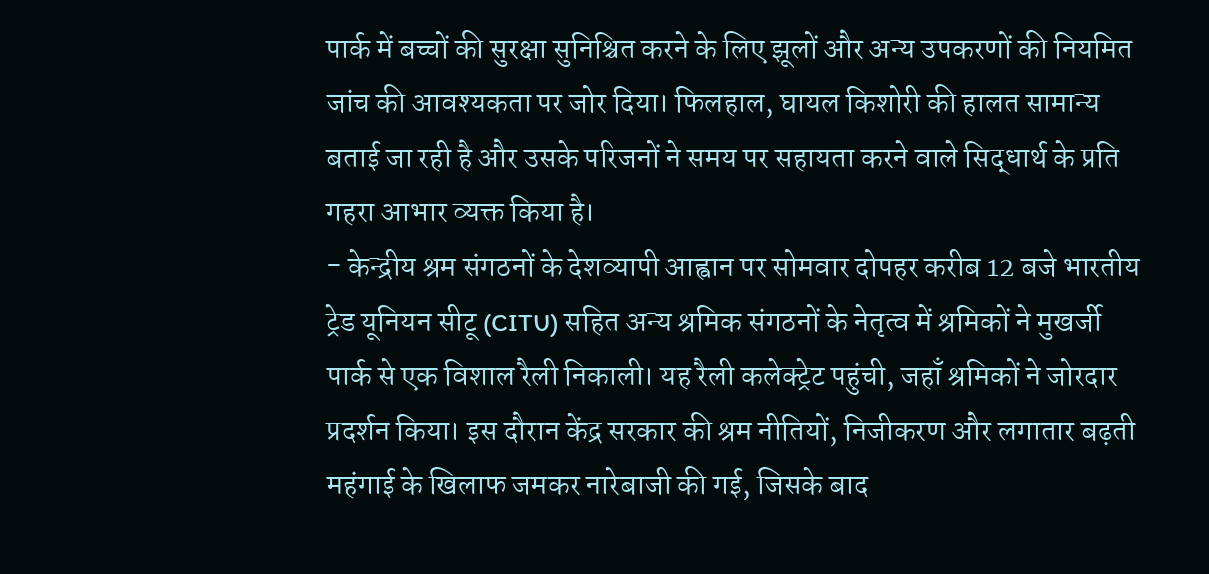पार्क में बच्चों की सुरक्षा सुनिश्चित करने के लिए झूलों और अन्य उपकरणों की नियमित जांच की आवश्यकता पर जोर दिया। फिलहाल, घायल किशोरी की हालत सामान्य बताई जा रही है और उसके परिजनों ने समय पर सहायता करने वाले सिद्धार्थ के प्रति गहरा आभार व्यक्त किया है।
- केन्द्रीय श्रम संगठनों के देशव्यापी आह्वान पर सोमवार दोपहर करीब 12 बजे भारतीय ट्रेड यूनियन सीटू (CITU) सहित अन्य श्रमिक संगठनों के नेतृत्व में श्रमिकों ने मुखर्जी पार्क से एक विशाल रैली निकाली। यह रैली कलेक्ट्रेट पहुंची, जहाँ श्रमिकों ने जोरदार प्रदर्शन किया। इस दौरान केंद्र सरकार की श्रम नीतियों, निजीकरण और लगातार बढ़ती महंगाई के खिलाफ जमकर नारेबाजी की गई, जिसके बाद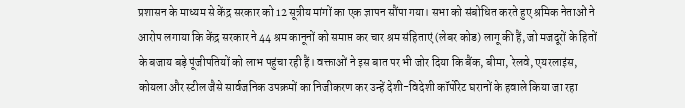प्रशासन के माध्यम से केंद्र सरकार को 12 सूत्रीय मांगों का एक ज्ञापन सौंपा गया। सभा को संबोधित करते हुए श्रमिक नेताओं ने आरोप लगाया कि केंद्र सरकार ने 44 श्रम कानूनों को समाप्त कर चार श्रम संहिताएं (लेबर कोड) लागू की हैं, जो मजदूरों के हितों के बजाय बड़े पूंजीपतियों को लाभ पहुंचा रही हैं। वक्ताओं ने इस बात पर भी जोर दिया कि बैंक, बीमा, रेलवे, एयरलाइंस, कोयला और स्टील जैसे सार्वजनिक उपक्रमों का निजीकरण कर उन्हें देशी-विदेशी कॉर्पोरेट घरानों के हवाले किया जा रहा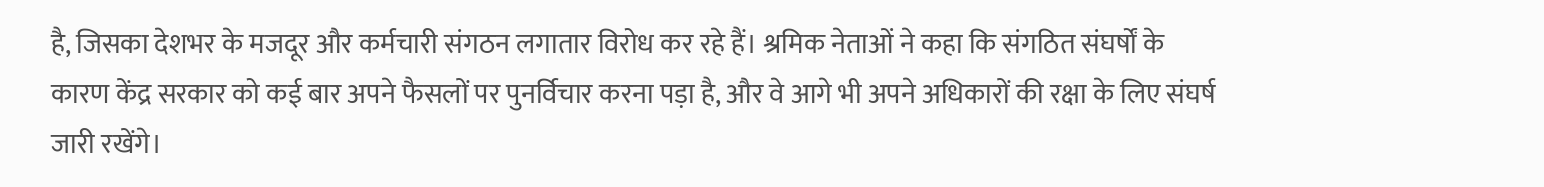है, जिसका देशभर के मजदूर और कर्मचारी संगठन लगातार विरोध कर रहे हैं। श्रमिक नेताओं ने कहा कि संगठित संघर्षों के कारण केंद्र सरकार को कई बार अपने फैसलों पर पुनर्विचार करना पड़ा है, और वे आगे भी अपने अधिकारों की रक्षा के लिए संघर्ष जारी रखेंगे।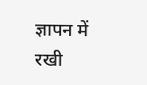ज्ञापन में रखी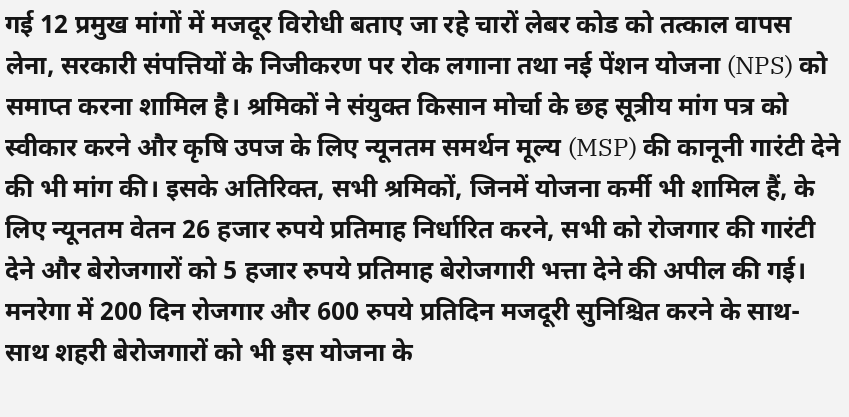गई 12 प्रमुख मांगों में मजदूर विरोधी बताए जा रहे चारों लेबर कोड को तत्काल वापस लेना, सरकारी संपत्तियों के निजीकरण पर रोक लगाना तथा नई पेंशन योजना (NPS) को समाप्त करना शामिल है। श्रमिकों ने संयुक्त किसान मोर्चा के छह सूत्रीय मांग पत्र को स्वीकार करने और कृषि उपज के लिए न्यूनतम समर्थन मूल्य (MSP) की कानूनी गारंटी देने की भी मांग की। इसके अतिरिक्त, सभी श्रमिकों, जिनमें योजना कर्मी भी शामिल हैं, के लिए न्यूनतम वेतन 26 हजार रुपये प्रतिमाह निर्धारित करने, सभी को रोजगार की गारंटी देने और बेरोजगारों को 5 हजार रुपये प्रतिमाह बेरोजगारी भत्ता देने की अपील की गई। मनरेगा में 200 दिन रोजगार और 600 रुपये प्रतिदिन मजदूरी सुनिश्चित करने के साथ-साथ शहरी बेरोजगारों को भी इस योजना के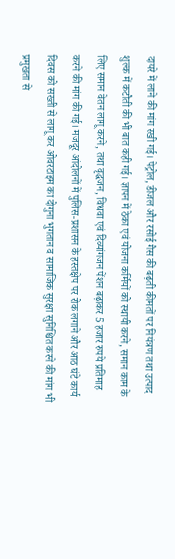दायरे में लाने की मांग रखी गई। पेट्रोल, डीजल और रसोई गैस की बढ़ती कीमतों पर नियंत्रण तथा उत्पाद शुल्क में कटौती की भी बात कही गई। ज्ञापन में ठेका एवं योजना कर्मियों को स्थायी करने, समान काम के लिए समान वेतन लागू करने, तथा वृद्धजन, विधवा एवं दिव्यांगजन पेंशन बढ़ाकर 5 हजार रुपये प्रतिमाह करने की मांग की गई। मजदूर आंदोलनों में पुलिस-प्रशासन के हस्तक्षेप पर रोक लगाने और आठ घंटे कार्य दिवस को सख्ती से लागू कर ओवरटाइम का दोगुना भुगतान व सामाजिक सुरक्षा सुनिश्चित करने की मांग भी प्रमुखता से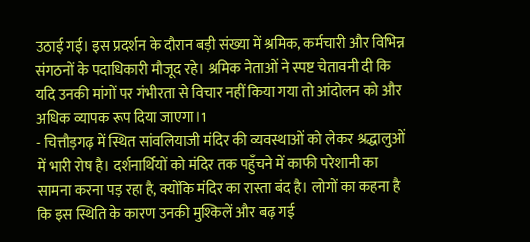उठाई गई। इस प्रदर्शन के दौरान बड़ी संख्या में श्रमिक, कर्मचारी और विभिन्न संगठनों के पदाधिकारी मौजूद रहे। श्रमिक नेताओं ने स्पष्ट चेतावनी दी कि यदि उनकी मांगों पर गंभीरता से विचार नहीं किया गया तो आंदोलन को और अधिक व्यापक रूप दिया जाएगा।1
- चित्तौड़गढ़ में स्थित सांवलियाजी मंदिर की व्यवस्थाओं को लेकर श्रद्धालुओं में भारी रोष है। दर्शनार्थियों को मंदिर तक पहुँचने में काफी परेशानी का सामना करना पड़ रहा है, क्योंकि मंदिर का रास्ता बंद है। लोगों का कहना है कि इस स्थिति के कारण उनकी मुश्किलें और बढ़ गई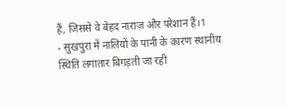हैं, जिससे वे बेहद नाराज़ और परेशान हैं।1
- सुखपुरा में नालियों के पानी के कारण स्थानीय स्थिति लगातार बिगड़ती जा रही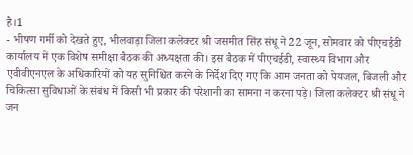है।1
- भीषण गर्मी को देखते हुए, भीलवाड़ा जिला कलेक्टर श्री जसमीत सिंह संधू ने 22 जून, सोमवार को पीएचईडी कार्यालय में एक विशेष समीक्षा बैठक की अध्यक्षता की। इस बैठक में पीएचईडी, स्वास्थ्य विभाग और एवीवीएनएल के अधिकारियों को यह सुनिश्चित करने के निर्देश दिए गए कि आम जनता को पेयजल, बिजली और चिकित्सा सुविधाओं के संबंध में किसी भी प्रकार की परेशानी का सामना न करना पड़े। जिला कलेक्टर श्री संधू ने जन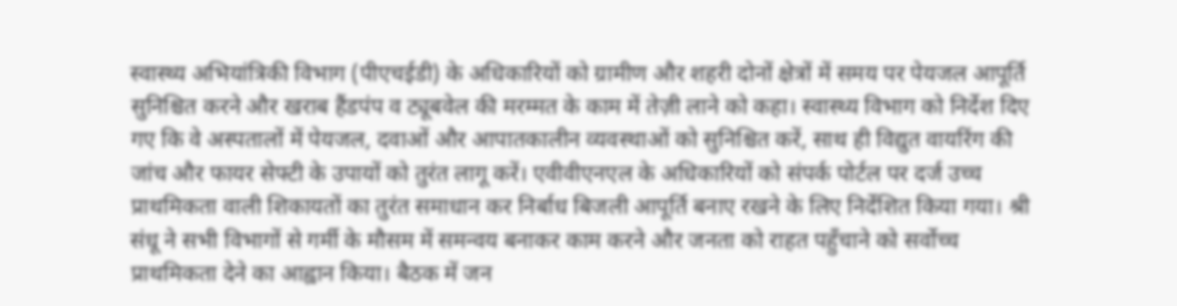स्वास्थ्य अभियांत्रिकी विभाग (पीएचईडी) के अधिकारियों को ग्रामीण और शहरी दोनों क्षेत्रों में समय पर पेयजल आपूर्ति सुनिश्चित करने और खराब हैंडपंप व ट्यूबवेल की मरम्मत के काम में तेज़ी लाने को कहा। स्वास्थ्य विभाग को निर्देश दिए गए कि वे अस्पतालों में पेयजल, दवाओं और आपातकालीन व्यवस्थाओं को सुनिश्चित करें, साथ ही विद्युत वायरिंग की जांच और फायर सेफ्टी के उपायों को तुरंत लागू करें। एवीवीएनएल के अधिकारियों को संपर्क पोर्टल पर दर्ज उच्च प्राथमिकता वाली शिकायतों का तुरंत समाधान कर निर्बाध बिजली आपूर्ति बनाए रखने के लिए निर्देशित किया गया। श्री संधू ने सभी विभागों से गर्मी के मौसम में समन्वय बनाकर काम करने और जनता को राहत पहुँचाने को सर्वोच्च प्राथमिकता देने का आह्वान किया। बैठक में जन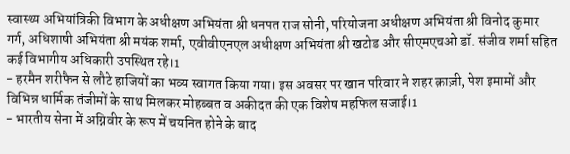स्वास्थ्य अभियांत्रिकी विभाग के अधीक्षण अभियंता श्री धनपत राज सोनी, परियोजना अधीक्षण अभियंता श्री विनोद कुमार गर्ग, अधिशाषी अभियंता श्री मयंक शर्मा, एवीवीएनएल अधीक्षण अभियंता श्री खटोड और सीएमएचओ डॉ. संजीव शर्मा सहित कई विभागीय अधिकारी उपस्थित रहे।1
- हरमैन शरीफैन से लौटे हाजियों का भव्य स्वागत किया गया। इस अवसर पर खान परिवार ने शहर क़ाज़ी, पेश इमामों और विभिन्न धार्मिक तंजीमों के साथ मिलकर मोहब्बत व अकीदत की एक विशेष महफिल सजाई।1
- भारतीय सेना में अग्निवीर के रूप में चयनित होने के बाद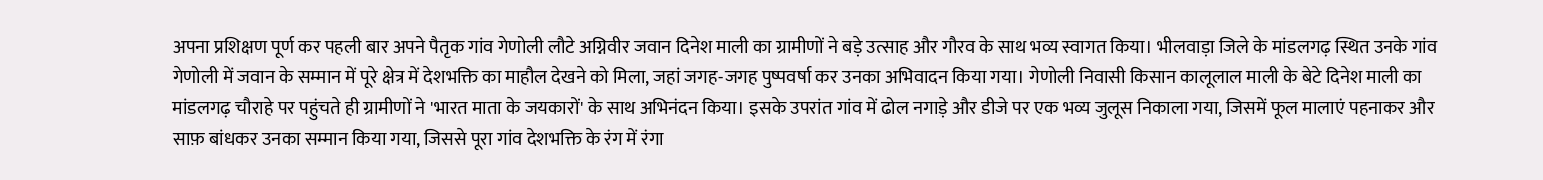अपना प्रशिक्षण पूर्ण कर पहली बार अपने पैतृक गांव गेणोली लौटे अग्निवीर जवान दिनेश माली का ग्रामीणों ने बड़े उत्साह और गौरव के साथ भव्य स्वागत किया। भीलवाड़ा जिले के मांडलगढ़ स्थित उनके गांव गेणोली में जवान के सम्मान में पूरे क्षेत्र में देशभक्ति का माहौल देखने को मिला, जहां जगह-जगह पुष्पवर्षा कर उनका अभिवादन किया गया। गेणोली निवासी किसान कालूलाल माली के बेटे दिनेश माली का मांडलगढ़ चौराहे पर पहुंचते ही ग्रामीणों ने 'भारत माता के जयकारों' के साथ अभिनंदन किया। इसके उपरांत गांव में ढोल नगाड़े और डीजे पर एक भव्य जुलूस निकाला गया, जिसमें फूल मालाएं पहनाकर और साफ़ बांधकर उनका सम्मान किया गया, जिससे पूरा गांव देशभक्ति के रंग में रंगा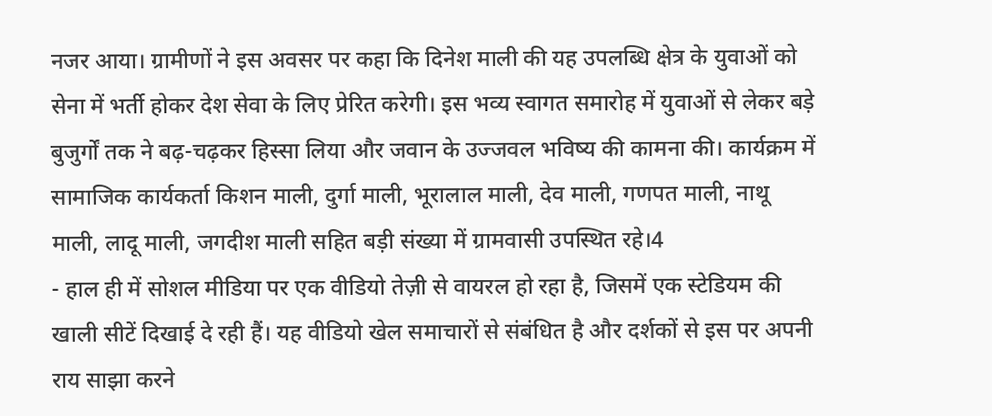नजर आया। ग्रामीणों ने इस अवसर पर कहा कि दिनेश माली की यह उपलब्धि क्षेत्र के युवाओं को सेना में भर्ती होकर देश सेवा के लिए प्रेरित करेगी। इस भव्य स्वागत समारोह में युवाओं से लेकर बड़े बुजुर्गों तक ने बढ़-चढ़कर हिस्सा लिया और जवान के उज्जवल भविष्य की कामना की। कार्यक्रम में सामाजिक कार्यकर्ता किशन माली, दुर्गा माली, भूरालाल माली, देव माली, गणपत माली, नाथू माली, लादू माली, जगदीश माली सहित बड़ी संख्या में ग्रामवासी उपस्थित रहे।4
- हाल ही में सोशल मीडिया पर एक वीडियो तेज़ी से वायरल हो रहा है, जिसमें एक स्टेडियम की खाली सीटें दिखाई दे रही हैं। यह वीडियो खेल समाचारों से संबंधित है और दर्शकों से इस पर अपनी राय साझा करने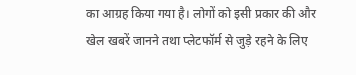का आग्रह किया गया है। लोगों को इसी प्रकार की और खेल खबरें जानने तथा प्लेटफॉर्म से जुड़े रहने के लिए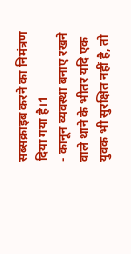सब्सक्राइब करने का निमंत्रण दिया गया है।1
- कानून व्यवस्था बनाए रखने वाले थाने के भीतर यदि एक युवक भी सुरक्षित नहीं है, तो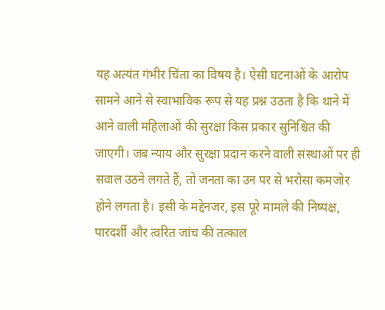यह अत्यंत गंभीर चिंता का विषय है। ऐसी घटनाओं के आरोप सामने आने से स्वाभाविक रूप से यह प्रश्न उठता है कि थाने में आने वाली महिलाओं की सुरक्षा किस प्रकार सुनिश्चित की जाएगी। जब न्याय और सुरक्षा प्रदान करने वाली संस्थाओं पर ही सवाल उठने लगते हैं, तो जनता का उन पर से भरोसा कमजोर होने लगता है। इसी के मद्देनजर, इस पूरे मामले की निष्पक्ष, पारदर्शी और त्वरित जांच की तत्काल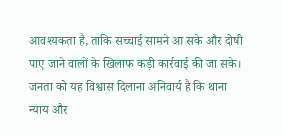आवश्यकता है, ताकि सच्चाई सामने आ सके और दोषी पाए जाने वालों के खिलाफ कड़ी कार्रवाई की जा सके। जनता को यह विश्वास दिलाना अनिवार्य है कि थाना न्याय और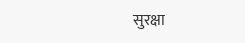सुरक्षा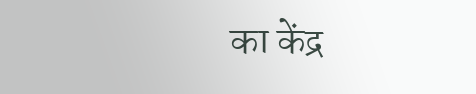का केंद्र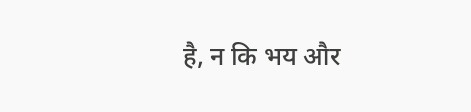है, न कि भय और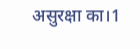असुरक्षा का।1